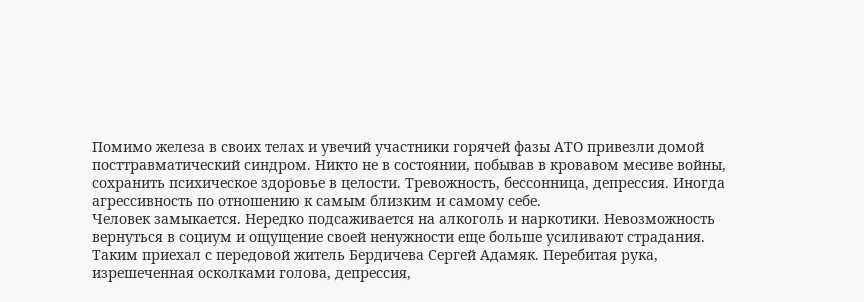Помимо железа в своих телах и увечий участники горячей фазы АТО привезли домой посттравматический синдром. Никто не в состоянии, побывав в кровавом месиве войны, сохранить психическое здоровье в целости. Тревожность, бессонница, депрессия. Иногда агрессивность по отношению к самым близким и самому себе.
Человек замыкается. Нередко подсаживается на алкоголь и наркотики. Невозможность вернуться в социум и ощущение своей ненужности еще больше усиливают страдания. Таким приехал с передовой житель Бердичева Сергей Адамяк. Перебитая рука, изрешеченная осколками голова, депрессия,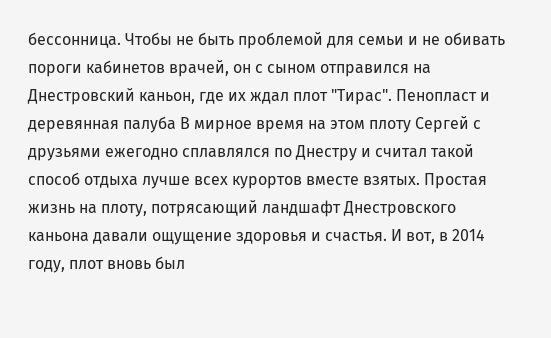бессонница. Чтобы не быть проблемой для семьи и не обивать пороги кабинетов врачей, он с сыном отправился на Днестровский каньон, где их ждал плот "Тирас". Пенопласт и деревянная палуба В мирное время на этом плоту Сергей с друзьями ежегодно сплавлялся по Днестру и считал такой способ отдыха лучше всех курортов вместе взятых. Простая жизнь на плоту, потрясающий ландшафт Днестровского каньона давали ощущение здоровья и счастья. И вот, в 2014 году, плот вновь был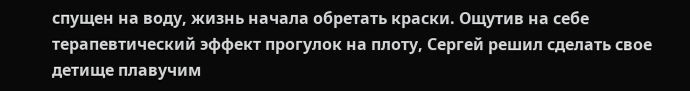спущен на воду, жизнь начала обретать краски. Ощутив на себе терапевтический эффект прогулок на плоту, Сергей решил сделать свое детище плавучим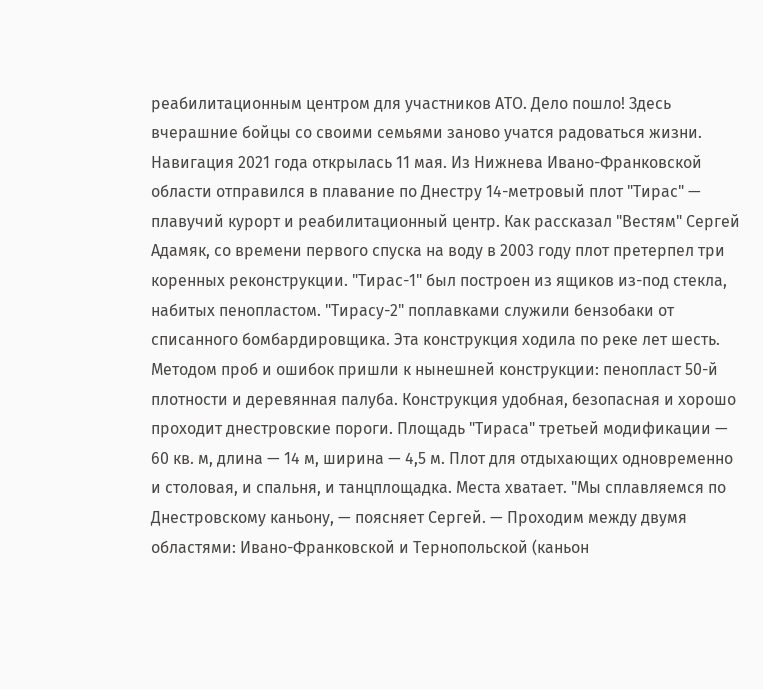реабилитационным центром для участников АТО. Дело пошло! Здесь вчерашние бойцы со своими семьями заново учатся радоваться жизни. Навигация 2021 года открылась 11 мая. Из Нижнева Ивано-Франковской области отправился в плавание по Днестру 14-метровый плот "Тирас" — плавучий курорт и реабилитационный центр. Как рассказал "Вестям" Сергей Адамяк, со времени первого спуска на воду в 2003 году плот претерпел три коренных реконструкции. "Тирас-1" был построен из ящиков из-под стекла, набитых пенопластом. "Тирасу-2" поплавками служили бензобаки от списанного бомбардировщика. Эта конструкция ходила по реке лет шесть. Методом проб и ошибок пришли к нынешней конструкции: пенопласт 50-й плотности и деревянная палуба. Конструкция удобная, безопасная и хорошо проходит днестровские пороги. Площадь "Тираса" третьей модификации — 60 кв. м, длина — 14 м, ширина — 4,5 м. Плот для отдыхающих одновременно и столовая, и спальня, и танцплощадка. Места хватает. "Мы сплавляемся по Днестровскому каньону, — поясняет Сергей. — Проходим между двумя областями: Ивано-Франковской и Тернопольской (каньон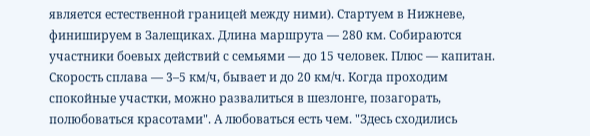является естественной границей между ними). Стартуем в Нижневе, финишируем в Залещиках. Длина маршрута — 280 км. Собираются участники боевых действий с семьями — до 15 человек. Плюс — капитан. Скорость сплава — 3–5 км/ч, бывает и до 20 км/ч. Когда проходим спокойные участки, можно развалиться в шезлонге, позагорать, полюбоваться красотами". А любоваться есть чем. "Здесь сходились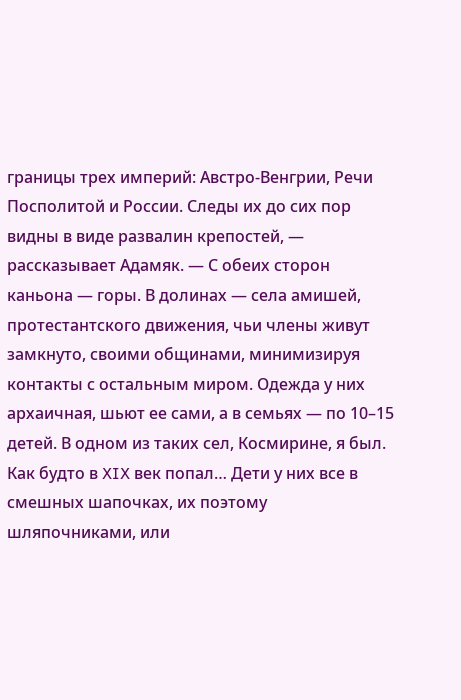границы трех империй: Австро-Венгрии, Речи Посполитой и России. Следы их до сих пор видны в виде развалин крепостей, — рассказывает Адамяк. — С обеих сторон каньона — горы. В долинах — села амишей, протестантского движения, чьи члены живут замкнуто, своими общинами, минимизируя контакты с остальным миром. Одежда у них архаичная, шьют ее сами, а в семьях — по 10–15 детей. В одном из таких сел, Космирине, я был. Как будто в XIX век попал… Дети у них все в смешных шапочках, их поэтому шляпочниками, или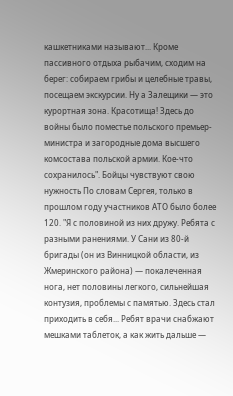кашкетниками называют... Кроме пассивного отдыха рыбачим, сходим на берег: собираем грибы и целебные травы, посещаем экскурсии. Ну а Залещики — это курортная зона. Красотища! Здесь до войны было поместье польского премьер-министра и загородные дома высшего комсостава польской армии. Кое-что сохранилось". Бойцы чувствуют свою нужность По словам Сергея, только в прошлом году участников АТО было более 120. "Я с половиной из них дружу. Ребята с разными ранениями. У Сани из 80-й бригады (он из Винницкой области, из Жмеринского района) — покалеченная нога, нет половины легкого, сильнейшая контузия, проблемы с памятью. Здесь стал приходить в себя... Ребят врачи снабжают мешками таблеток, а как жить дальше —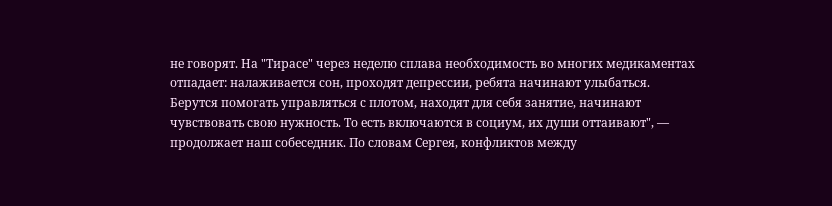не говорят. На "Тирасе" через неделю сплава необходимость во многих медикаментах отпадает: налаживается сон, проходят депрессии, ребята начинают улыбаться. Берутся помогать управляться с плотом, находят для себя занятие, начинают чувствовать свою нужность. То есть включаются в социум, их души оттаивают", — продолжает наш собеседник. По словам Сергея, конфликтов между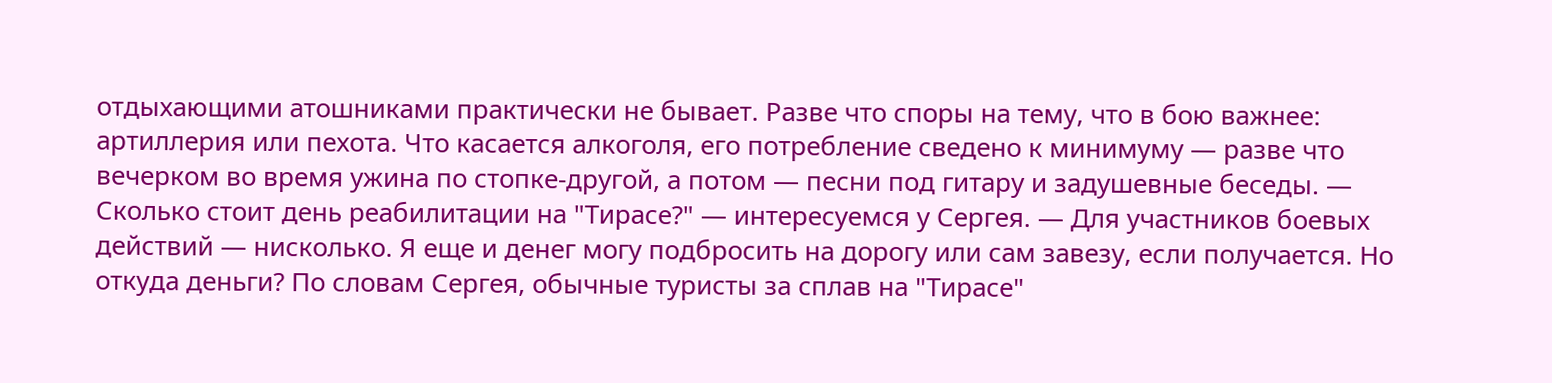отдыхающими атошниками практически не бывает. Разве что споры на тему, что в бою важнее: артиллерия или пехота. Что касается алкоголя, его потребление сведено к минимуму — разве что вечерком во время ужина по стопке-другой, а потом — песни под гитару и задушевные беседы. — Сколько стоит день реабилитации на "Тирасе?" — интересуемся у Сергея. — Для участников боевых действий — нисколько. Я еще и денег могу подбросить на дорогу или сам завезу, если получается. Но откуда деньги? По словам Сергея, обычные туристы за сплав на "Тирасе"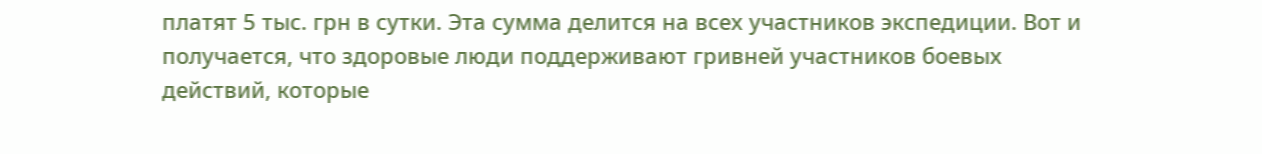платят 5 тыс. грн в сутки. Эта сумма делится на всех участников экспедиции. Вот и получается, что здоровые люди поддерживают гривней участников боевых действий, которые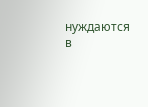нуждаются в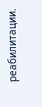реабилитации.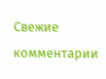Свежие комментарии